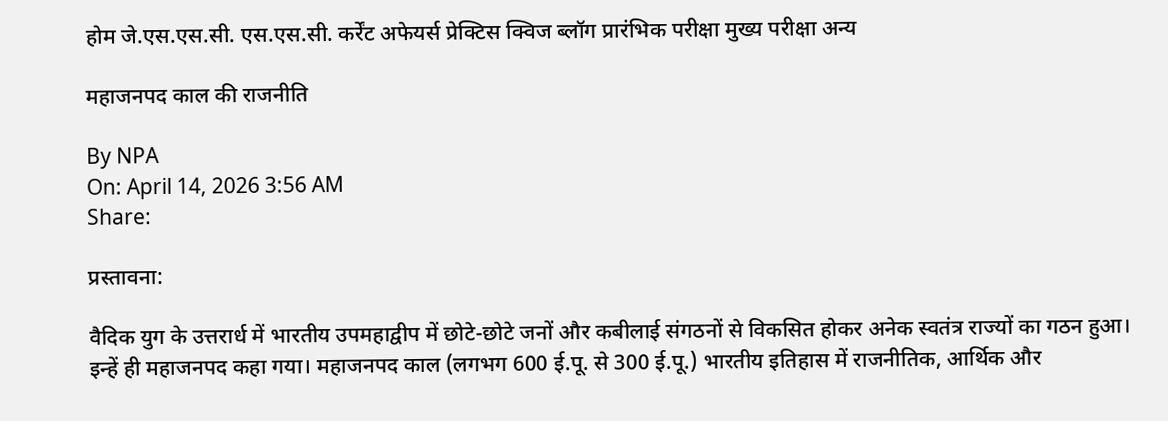होम जे.एस.एस.सी. एस.एस.सी. कर्रेंट अफेयर्स प्रेक्टिस क्विज ब्लॉग प्रारंभिक परीक्षा मुख्य परीक्षा अन्य

महाजनपद काल की राजनीति

By NPA
On: April 14, 2026 3:56 AM
Share:

प्रस्तावना:

वैदिक युग के उत्तरार्ध में भारतीय उपमहाद्वीप में छोटे-छोटे जनों और कबीलाई संगठनों से विकसित होकर अनेक स्वतंत्र राज्यों का गठन हुआ। इन्हें ही महाजनपद कहा गया। महाजनपद काल (लगभग 600 ई.पू. से 300 ई.पू.) भारतीय इतिहास में राजनीतिक, आर्थिक और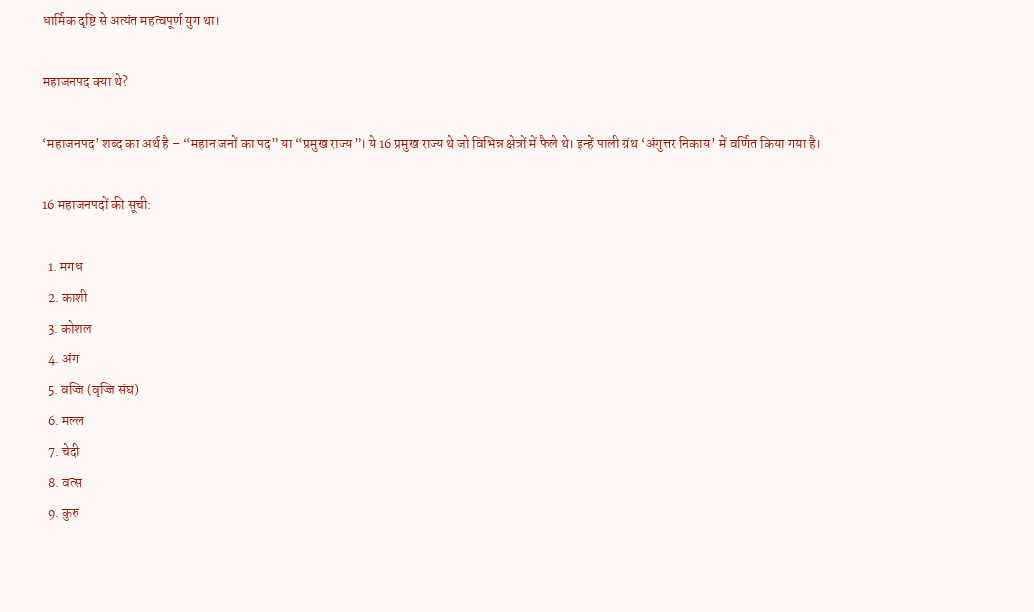धार्मिक दृष्टि से अत्यंत महत्वपूर्ण युग था।

महाजनपद क्या थे?

‘महाजनपद’ शब्द का अर्थ है – “महान जनों का पद” या “प्रमुख राज्य”। ये 16 प्रमुख राज्य थे जो विभिन्न क्षेत्रों में फैले थे। इन्हें पाली ग्रंथ ‘अंगुत्तर निकाय’ में वर्णित किया गया है।

16 महाजनपदों की सूची:

  1. मगध
  2. काशी
  3. कोशल
  4. अंग
  5. वज्जि (वृज्जि संघ)
  6. मल्ल
  7. चेदी
  8. वत्स
  9. कुरु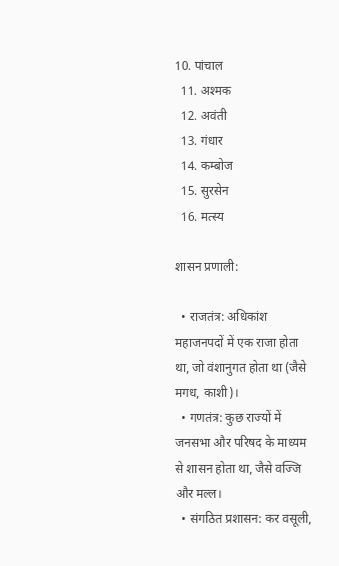10. पांचाल
  11. अश्मक
  12. अवंती
  13. गंधार
  14. कम्बोज
  15. सुरसेन
  16. मत्स्य

शासन प्रणाली:

  • राजतंत्र: अधिकांश महाजनपदों में एक राजा होता था, जो वंशानुगत होता था (जैसे मगध, काशी)।
  • गणतंत्र: कुछ राज्यों में जनसभा और परिषद के माध्यम से शासन होता था, जैसे वज्जि और मल्ल।
  • संगठित प्रशासन: कर वसूली,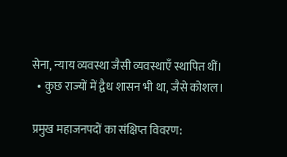सेना, न्याय व्यवस्था जैसी व्यवस्थाएँ स्थापित थीं।
  • कुछ राज्यों में द्वैध शासन भी था, जैसे कोशल।

प्रमुख महाजनपदों का संक्षिप्त विवरण: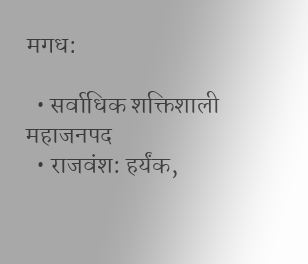मगध:

  • सर्वाधिक शक्तिशाली महाजनपद
  • राजवंश: हर्यंक,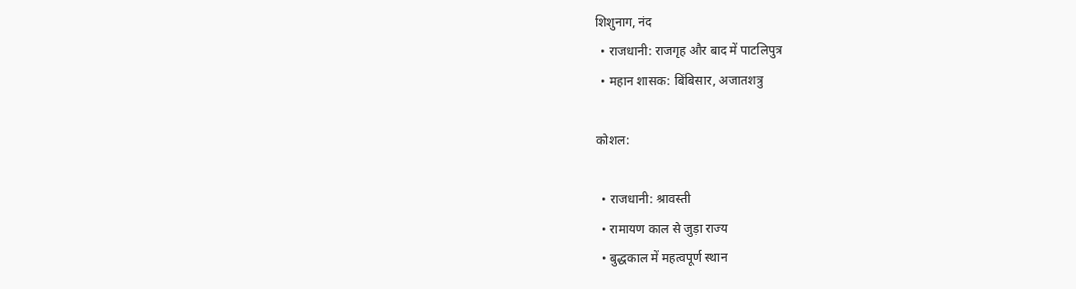शिशुनाग, नंद
  • राजधानी: राजगृह और बाद में पाटलिपुत्र
  • महान शासक: बिंबिसार, अजातशत्रु

कोशल:

  • राजधानी: श्रावस्ती
  • रामायण काल से जुड़ा राज्य
  • बुद्धकाल में महत्वपूर्ण स्थान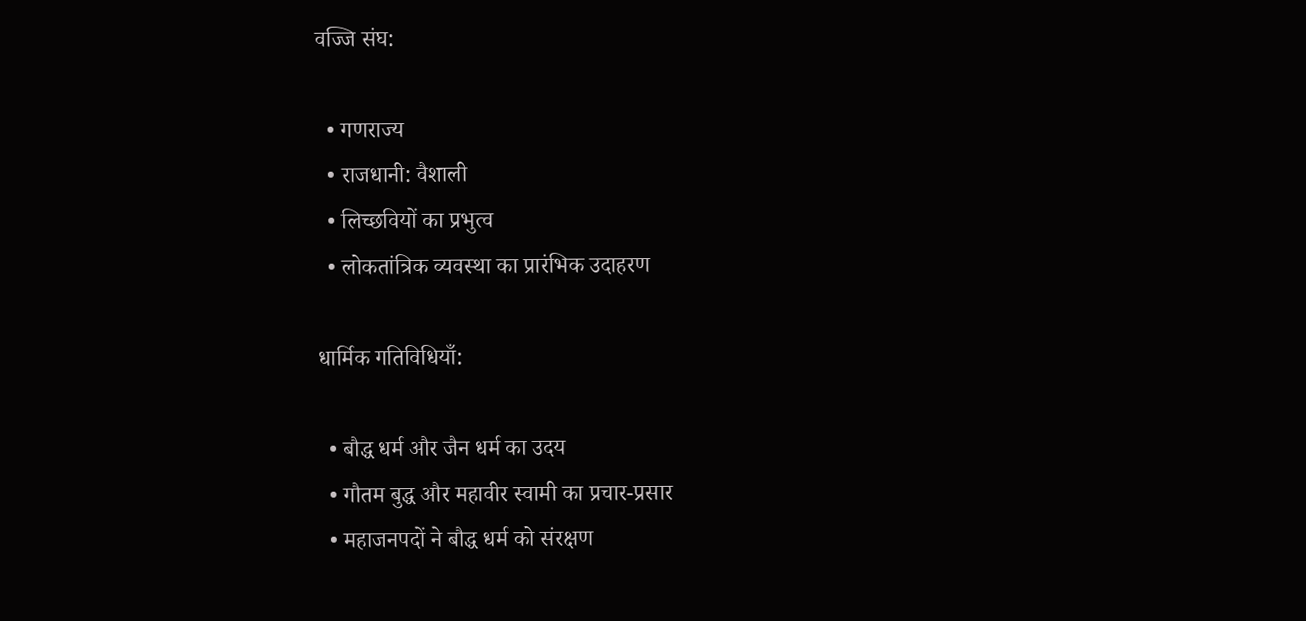वज्जि संघ:

  • गणराज्य
  • राजधानी: वैशाली
  • लिच्छवियों का प्रभुत्व
  • लोकतांत्रिक व्यवस्था का प्रारंभिक उदाहरण

धार्मिक गतिविधियाँ:

  • बौद्ध धर्म और जैन धर्म का उदय
  • गौतम बुद्ध और महावीर स्वामी का प्रचार-प्रसार
  • महाजनपदों ने बौद्ध धर्म को संरक्षण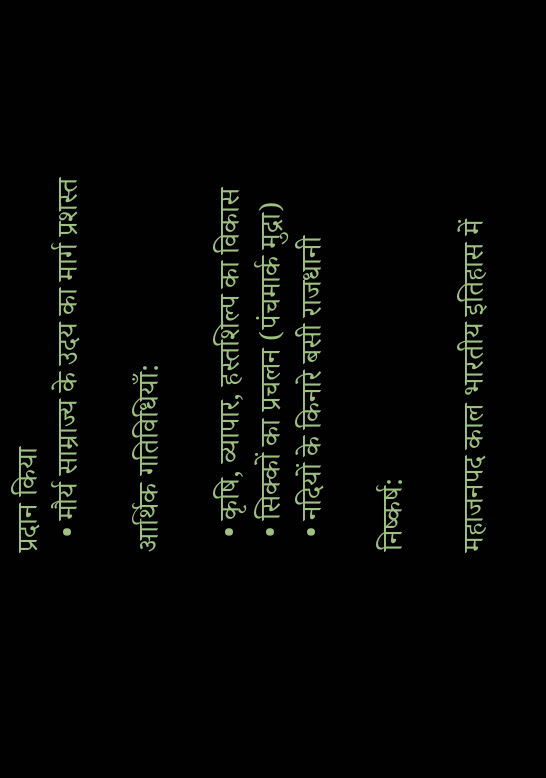प्रदान किया
  • मौर्य साम्राज्य के उदय का मार्ग प्रशस्त

आर्थिक गतिविधियाँ:

  • कृषि, व्यापार, हस्तशिल्प का विकास
  • सिक्कों का प्रचलन (पंचमार्क मुद्रा)
  • नदियों के किनारे बसी राजधानी

निष्कर्ष:

महाजनपद काल भारतीय इतिहास में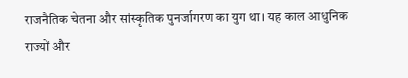राजनैतिक चेतना और सांस्कृतिक पुनर्जागरण का युग था। यह काल आधुनिक राज्यों और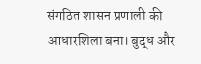संगठित शासन प्रणाली की आधारशिला बना। बुद्ध और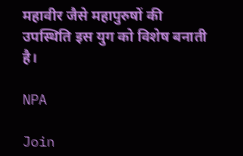महावीर जैसे महापुरुषों की उपस्थिति इस युग को विशेष बनाती है।

NPA

Join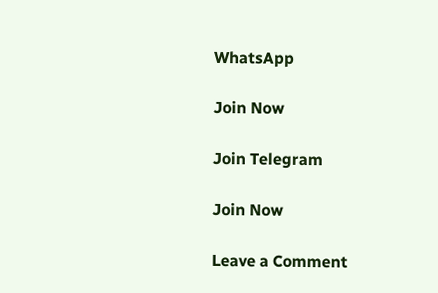WhatsApp

Join Now

Join Telegram

Join Now

Leave a Comment